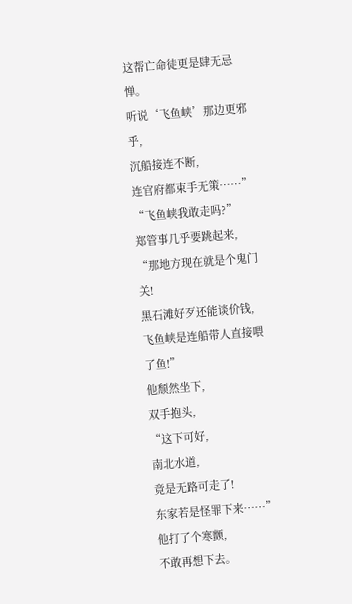这帮亡命徒更是肆无忌惮。
听说‘飞鱼峡’那边更邪乎,
沉船接连不断,
连官府都束手无策……”
“飞鱼峡我敢走吗?”
郑管事几乎要跳起来,
“那地方现在就是个鬼门关!
黑石滩好歹还能谈价钱,
飞鱼峡是连船带人直接喂了鱼!”
他颓然坐下,
双手抱头,
“这下可好,
南北水道,
竟是无路可走了!
东家若是怪罪下来……”
他打了个寒颤,
不敢再想下去。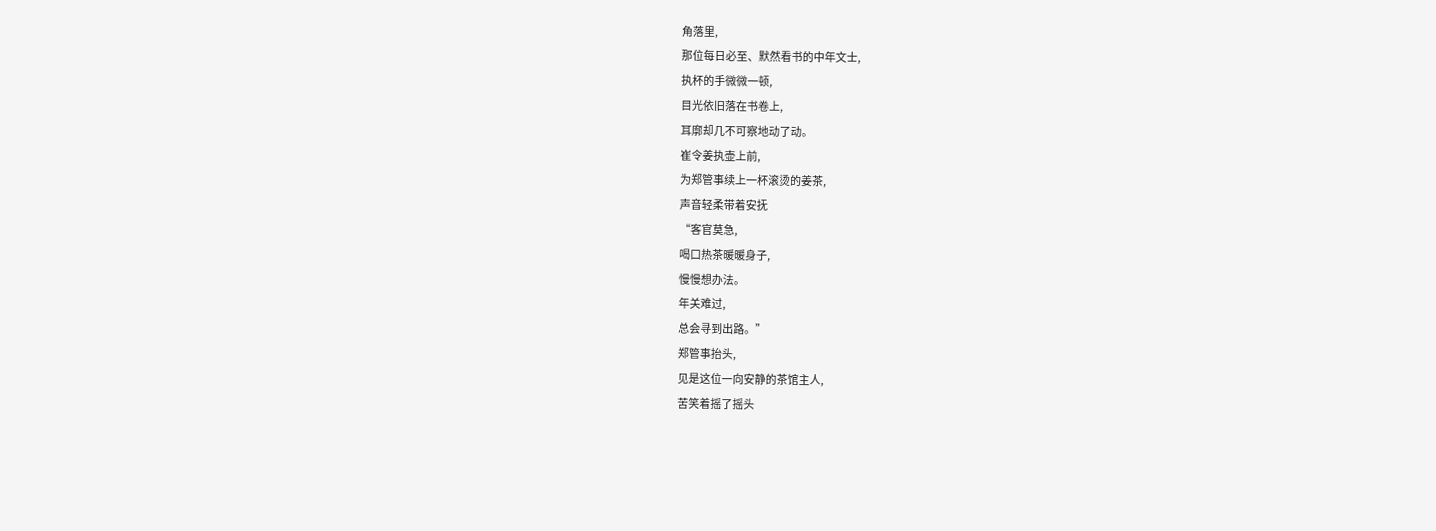角落里,
那位每日必至、默然看书的中年文士,
执杯的手微微一顿,
目光依旧落在书卷上,
耳廓却几不可察地动了动。
崔令姜执壶上前,
为郑管事续上一杯滚烫的姜茶,
声音轻柔带着安抚
“客官莫急,
喝口热茶暖暖身子,
慢慢想办法。
年关难过,
总会寻到出路。”
郑管事抬头,
见是这位一向安静的茶馆主人,
苦笑着摇了摇头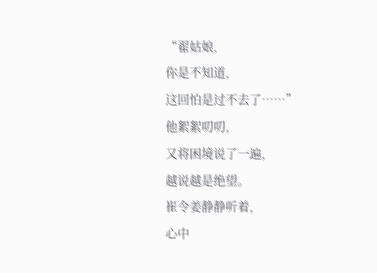“翟姑娘,
你是不知道,
这回怕是过不去了……”
他絮絮叨叨,
又将困境说了一遍,
越说越是绝望。
崔令姜静静听着,
心中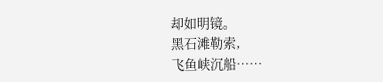却如明镜。
黑石滩勒索,
飞鱼峡沉船……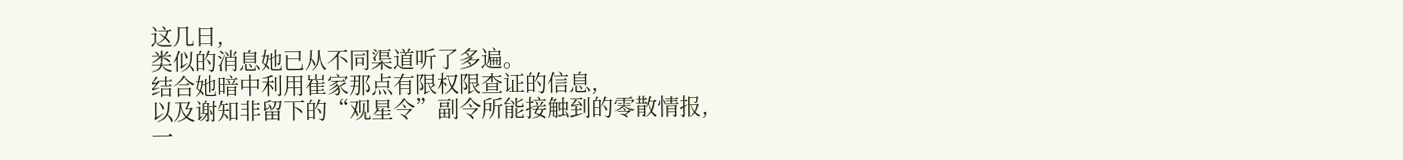这几日,
类似的消息她已从不同渠道听了多遍。
结合她暗中利用崔家那点有限权限查证的信息,
以及谢知非留下的“观星令”副令所能接触到的零散情报,
一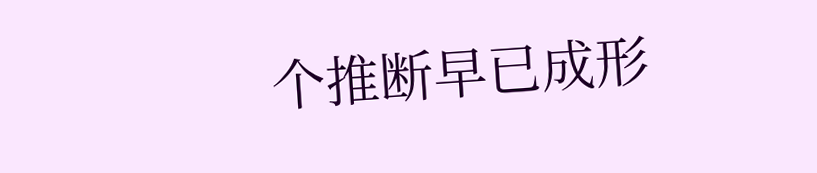个推断早已成形